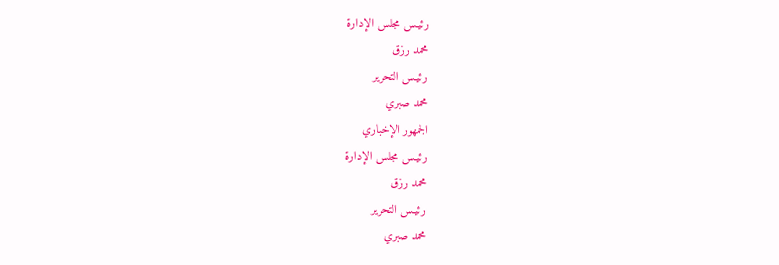رئيـس مجلس الإدارة
محمد رزق
رئيـس التحرير
محمد صبري
الجمهور الإخباري
رئيـس مجلس الإدارة
محمد رزق
رئيـس التحرير
محمد صبري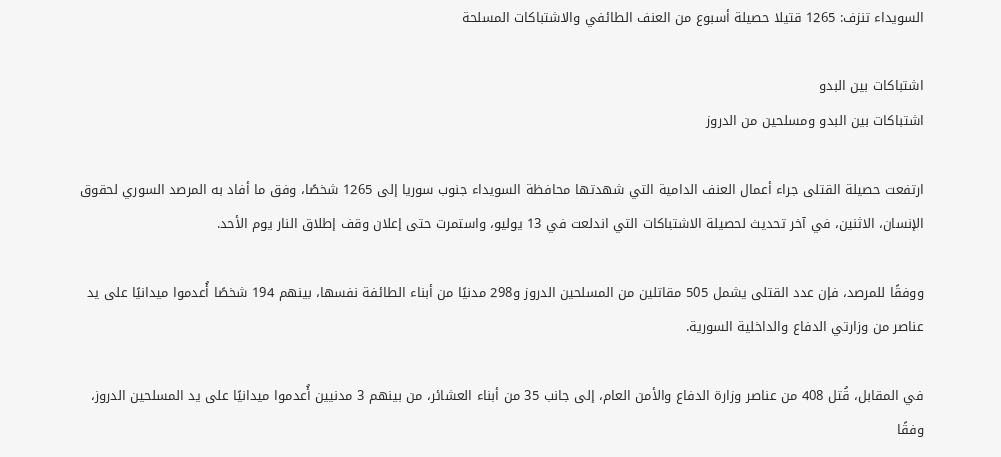السويداء تنزف: 1265 قتيلا حصيلة أسبوع من العنف الطائفي والاشتباكات المسلحة

اشتباكات بين البدو
اشتباكات بين البدو ومسلحين من الدروز

ارتفعت حصيلة القتلى جراء أعمال العنف الدامية التي شهدتها محافظة السويداء جنوب سوريا إلى 1265 شخصًا، وفق ما أفاد به المرصد السوري لحقوق الإنسان، الاثنين، في آخر تحديث لحصيلة الاشتباكات التي اندلعت في 13 يوليو، واستمرت حتى إعلان وقف إطلاق النار يوم الأحد.

ووفقًا للمرصد، فإن عدد القتلى يشمل 505 مقاتلين من المسلحين الدروز و298 مدنيًا من أبناء الطائفة نفسها، بينهم 194 شخصًا أُعدموا ميدانيًا على يد عناصر من وزارتي الدفاع والداخلية السورية.

في المقابل، قُتل 408 من عناصر وزارة الدفاع والأمن العام، إلى جانب 35 من أبناء العشائر، من بينهم 3 مدنيين أُعدموا ميدانيًا على يد المسلحين الدروز، وفقًا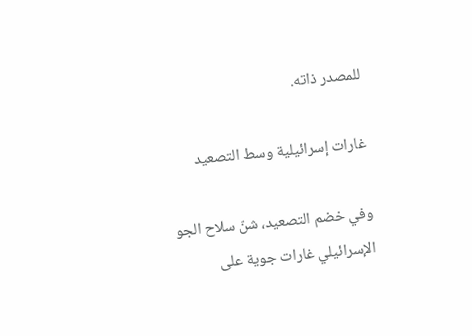للمصدر ذاته.

غارات إسرائيلية وسط التصعيد

وفي خضم التصعيد، شنّ سلاح الجو الإسرائيلي غارات جوية على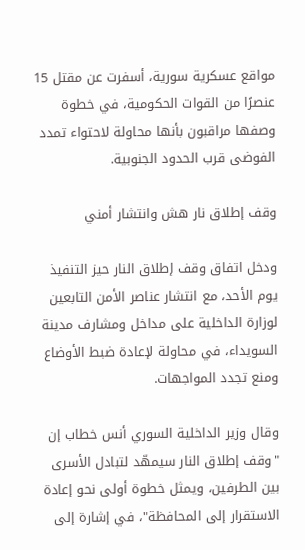مواقع عسكرية سورية، أسفرت عن مقتل 15 عنصرًا من القوات الحكومية، في خطوة وصفها مراقبون بأنها محاولة لاحتواء تمدد الفوضى قرب الحدود الجنوبية.

وقف إطلاق نار هش وانتشار أمني

ودخل اتفاق وقف إطلاق النار حيز التنفيذ يوم الأحد، مع انتشار عناصر الأمن التابعين لوزارة الداخلية على مداخل ومشارف مدينة السويداء، في محاولة لإعادة ضبط الأوضاع ومنع تجدد المواجهات.

وقال وزير الداخلية السوري أنس خطاب إن "وقف إطلاق النار سيمهّد لتبادل الأسرى بين الطرفين، ويمثل خطوة أولى نحو إعادة الاستقرار إلى المحافظة"، في إشارة إلى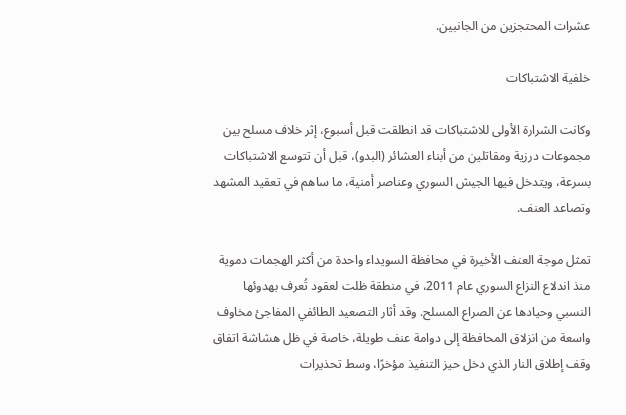عشرات المحتجزين من الجانبين.

خلفية الاشتباكات

وكانت الشرارة الأولى للاشتباكات قد انطلقت قبل أسبوع، إثر خلاف مسلح بين مجموعات درزية ومقاتلين من أبناء العشائر (البدو)، قبل أن تتوسع الاشتباكات بسرعة، ويتدخل فيها الجيش السوري وعناصر أمنية، ما ساهم في تعقيد المشهد وتصاعد العنف.

تمثل موجة العنف الأخيرة في محافظة السويداء واحدة من أكثر الهجمات دموية منذ اندلاع النزاع السوري عام 2011، في منطقة ظلت لعقود تُعرف بهدوئها النسبي وحيادها عن الصراع المسلح. وقد أثار التصعيد الطائفي المفاجئ مخاوف واسعة من انزلاق المحافظة إلى دوامة عنف طويلة، خاصة في ظل هشاشة اتفاق وقف إطلاق النار الذي دخل حيز التنفيذ مؤخرًا، وسط تحذيرات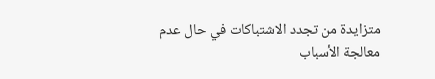متزايدة من تجدد الاشتباكات في حال عدم معالجة الأسباب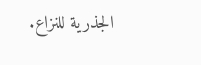الجذرية للنزاع.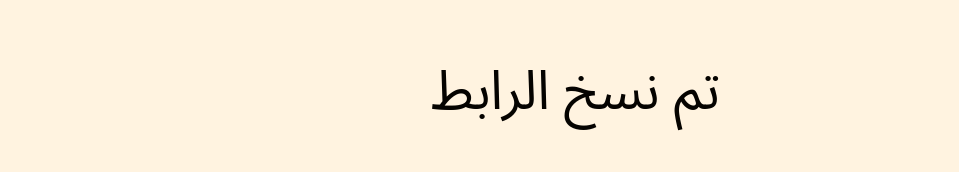تم نسخ الرابط